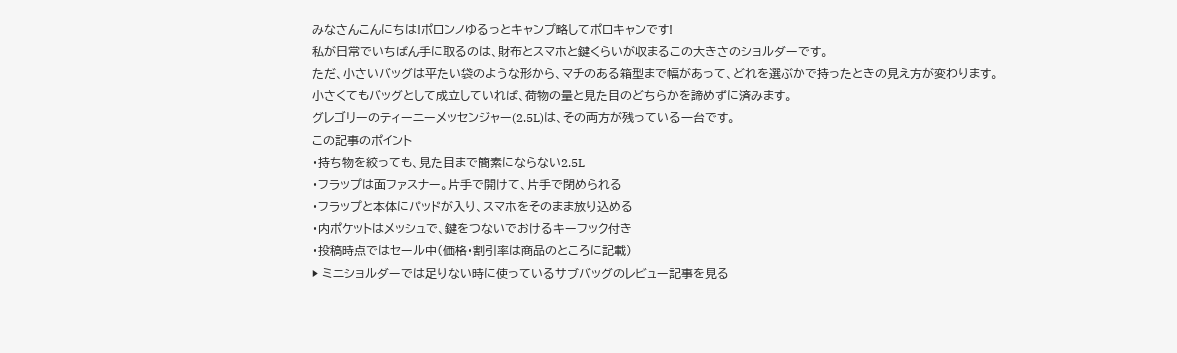みなさんこんにちは!ポロンノゆるっとキャンプ略してポロキャンです!
私が日常でいちばん手に取るのは、財布とスマホと鍵くらいが収まるこの大きさのショルダーです。
ただ、小さいバッグは平たい袋のような形から、マチのある箱型まで幅があって、どれを選ぶかで持ったときの見え方が変わります。
小さくてもバッグとして成立していれば、荷物の量と見た目のどちらかを諦めずに済みます。
グレゴリーのティーニーメッセンジャー(2.5L)は、その両方が残っている一台です。
この記事のポイント
・持ち物を絞っても、見た目まで簡素にならない2.5L
・フラップは面ファスナー。片手で開けて、片手で閉められる
・フラップと本体にパッドが入り、スマホをそのまま放り込める
・内ポケットはメッシュで、鍵をつないでおけるキーフック付き
・投稿時点ではセール中(価格・割引率は商品のところに記載)
▶ ミニショルダーでは足りない時に使っているサブバッグのレビュー記事を見る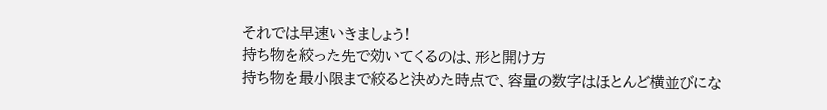それでは早速いきましょう!
持ち物を絞った先で効いてくるのは、形と開け方
持ち物を最小限まで絞ると決めた時点で、容量の数字はほとんど横並びにな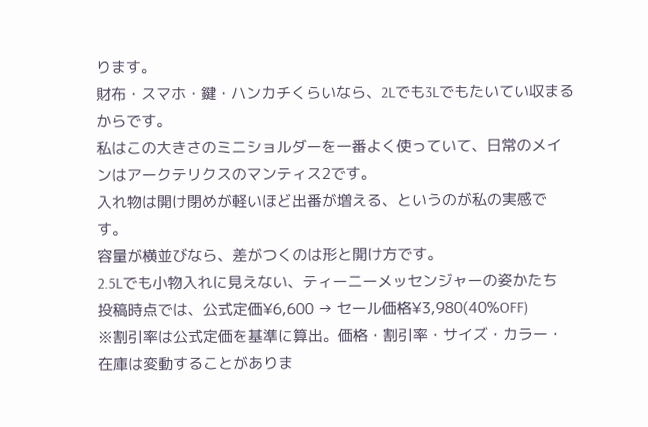ります。
財布・スマホ・鍵・ハンカチくらいなら、2Lでも3Lでもたいてい収まるからです。
私はこの大きさのミニショルダーを一番よく使っていて、日常のメインはアークテリクスのマンティス2です。
入れ物は開け閉めが軽いほど出番が増える、というのが私の実感です。
容量が横並びなら、差がつくのは形と開け方です。
2.5Lでも小物入れに見えない、ティーニーメッセンジャーの姿かたち
投稿時点では、公式定価¥6,600 → セール価格¥3,980(40%OFF)
※割引率は公式定価を基準に算出。価格・割引率・サイズ・カラー・在庫は変動することがありま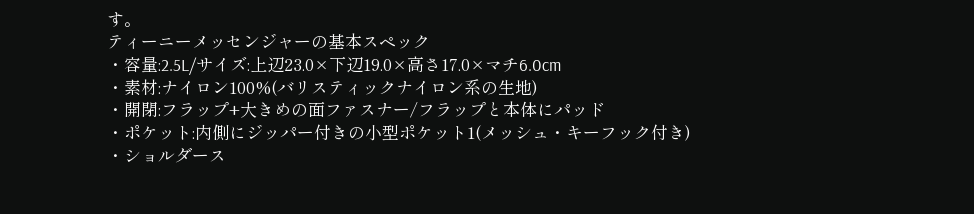す。
ティーニーメッセンジャーの基本スペック
・容量:2.5L/サイズ:上辺23.0×下辺19.0×高さ17.0×マチ6.0cm
・素材:ナイロン100%(バリスティックナイロン系の生地)
・開閉:フラップ+大きめの面ファスナー/フラップと本体にパッド
・ポケット:内側にジッパー付きの小型ポケット1(メッシュ・キーフック付き)
・ショルダース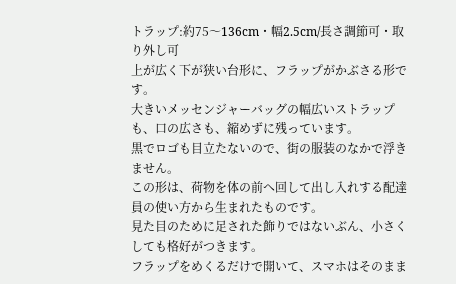トラップ:約75〜136cm・幅2.5cm/長さ調節可・取り外し可
上が広く下が狭い台形に、フラップがかぶさる形です。
大きいメッセンジャーバッグの幅広いストラップも、口の広さも、縮めずに残っています。
黒でロゴも目立たないので、街の服装のなかで浮きません。
この形は、荷物を体の前へ回して出し入れする配達員の使い方から生まれたものです。
見た目のために足された飾りではないぶん、小さくしても格好がつきます。
フラップをめくるだけで開いて、スマホはそのまま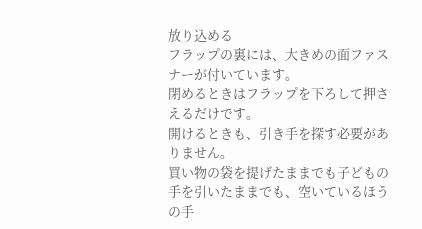放り込める
フラップの裏には、大きめの面ファスナーが付いています。
閉めるときはフラップを下ろして押さえるだけです。
開けるときも、引き手を探す必要がありません。
買い物の袋を提げたままでも子どもの手を引いたままでも、空いているほうの手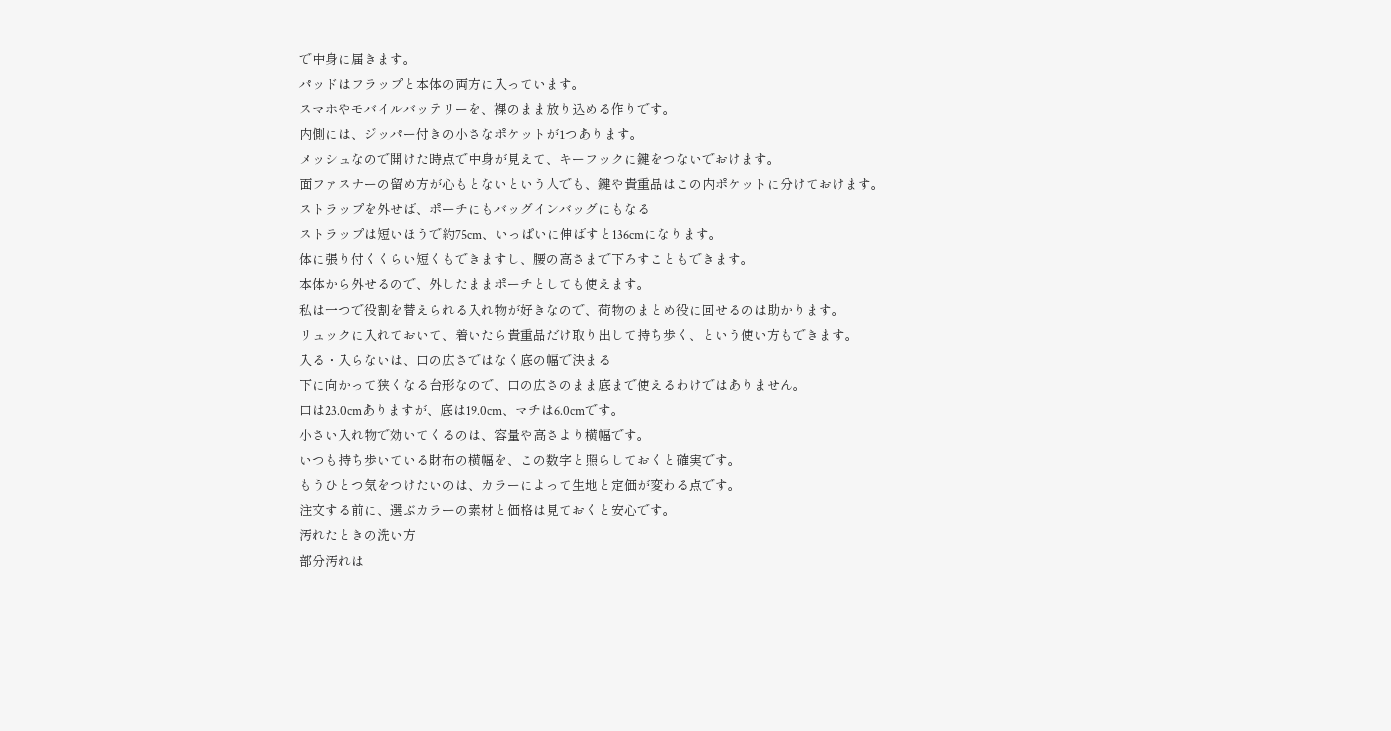で中身に届きます。
パッドはフラップと本体の両方に入っています。
スマホやモバイルバッテリーを、裸のまま放り込める作りです。
内側には、ジッパー付きの小さなポケットが1つあります。
メッシュなので開けた時点で中身が見えて、キーフックに鍵をつないでおけます。
面ファスナーの留め方が心もとないという人でも、鍵や貴重品はこの内ポケットに分けておけます。
ストラップを外せば、ポーチにもバッグインバッグにもなる
ストラップは短いほうで約75cm、いっぱいに伸ばすと136cmになります。
体に張り付くくらい短くもできますし、腰の高さまで下ろすこともできます。
本体から外せるので、外したままポーチとしても使えます。
私は一つで役割を替えられる入れ物が好きなので、荷物のまとめ役に回せるのは助かります。
リュックに入れておいて、着いたら貴重品だけ取り出して持ち歩く、という使い方もできます。
入る・入らないは、口の広さではなく底の幅で決まる
下に向かって狭くなる台形なので、口の広さのまま底まで使えるわけではありません。
口は23.0cmありますが、底は19.0cm、マチは6.0cmです。
小さい入れ物で効いてくるのは、容量や高さより横幅です。
いつも持ち歩いている財布の横幅を、この数字と照らしておくと確実です。
もうひとつ気をつけたいのは、カラーによって生地と定価が変わる点です。
注文する前に、選ぶカラーの素材と価格は見ておくと安心です。
汚れたときの洗い方
部分汚れは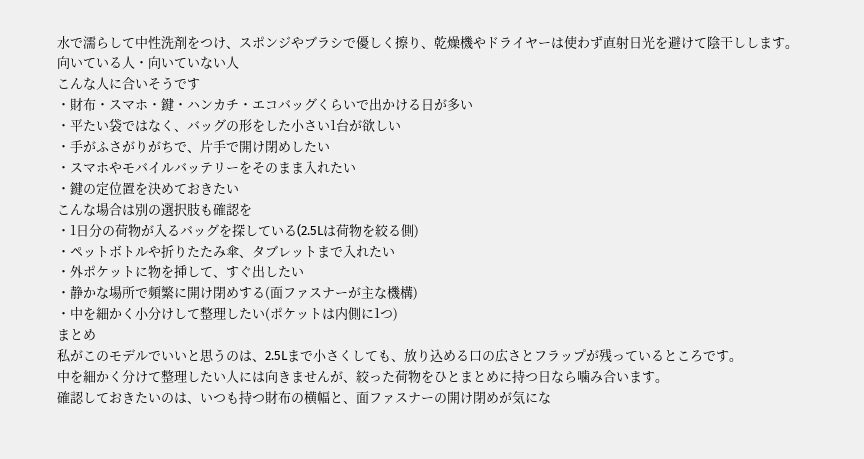水で濡らして中性洗剤をつけ、スポンジやブラシで優しく擦り、乾燥機やドライヤーは使わず直射日光を避けて陰干しします。
向いている人・向いていない人
こんな人に合いそうです
・財布・スマホ・鍵・ハンカチ・エコバッグくらいで出かける日が多い
・平たい袋ではなく、バッグの形をした小さい1台が欲しい
・手がふさがりがちで、片手で開け閉めしたい
・スマホやモバイルバッテリーをそのまま入れたい
・鍵の定位置を決めておきたい
こんな場合は別の選択肢も確認を
・1日分の荷物が入るバッグを探している(2.5Lは荷物を絞る側)
・ペットボトルや折りたたみ傘、タブレットまで入れたい
・外ポケットに物を挿して、すぐ出したい
・静かな場所で頻繁に開け閉めする(面ファスナーが主な機構)
・中を細かく小分けして整理したい(ポケットは内側に1つ)
まとめ
私がこのモデルでいいと思うのは、2.5Lまで小さくしても、放り込める口の広さとフラップが残っているところです。
中を細かく分けて整理したい人には向きませんが、絞った荷物をひとまとめに持つ日なら噛み合います。
確認しておきたいのは、いつも持つ財布の横幅と、面ファスナーの開け閉めが気にな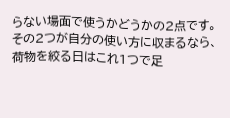らない場面で使うかどうかの2点です。
その2つが自分の使い方に収まるなら、荷物を絞る日はこれ1つで足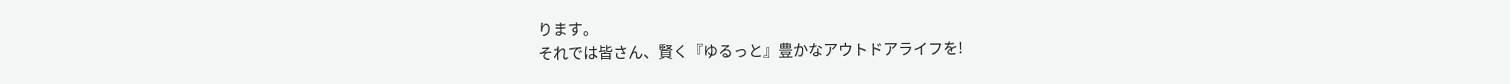ります。
それでは皆さん、賢く『ゆるっと』豊かなアウトドアライフを!